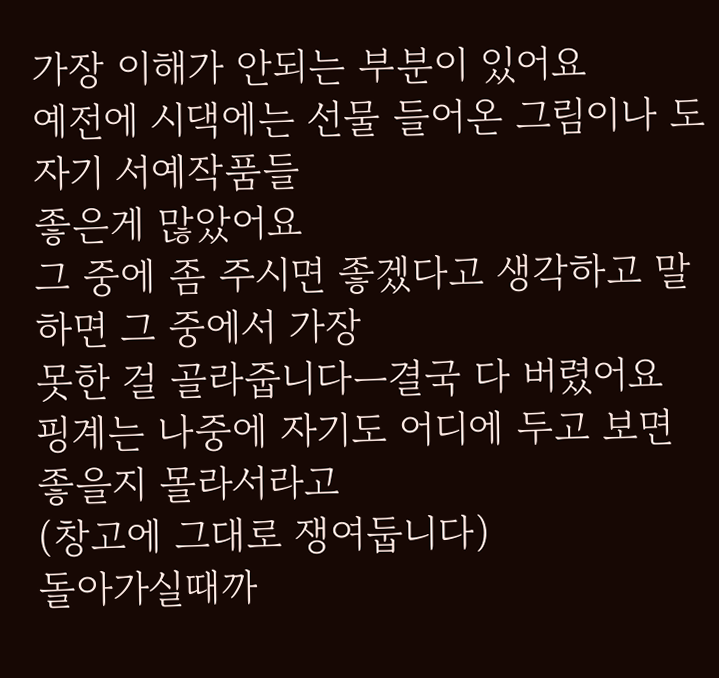가장 이해가 안되는 부분이 있어요
예전에 시댁에는 선물 들어온 그림이나 도자기 서예작품들
좋은게 많았어요
그 중에 좀 주시면 좋겠다고 생각하고 말하면 그 중에서 가장
못한 걸 골라줍니다ㅡ결국 다 버렸어요
핑계는 나중에 자기도 어디에 두고 보면 좋을지 몰라서라고
(창고에 그대로 쟁여둡니다)
돌아가실때까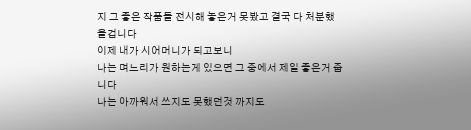지 그 좋은 작품들 전시해 놓은거 못봤고 결국 다 처분했을겁니다
이제 내가 시어머니가 되고보니
나는 며느리가 원하는게 있으면 그 중에서 제일 좋은거 줍니다
나는 아까워서 쓰지도 못했던것 까지도